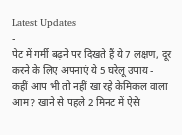Latest Updates
-
पेट में गर्मी बढ़ने पर दिखते हैं ये 7 लक्षण, दूर करने के लिए अपनाएं ये 5 घरेलू उपाय -
कहीं आप भी तो नहीं खा रहे केमिकल वाला आम? खाने से पहले 2 मिनट में ऐसे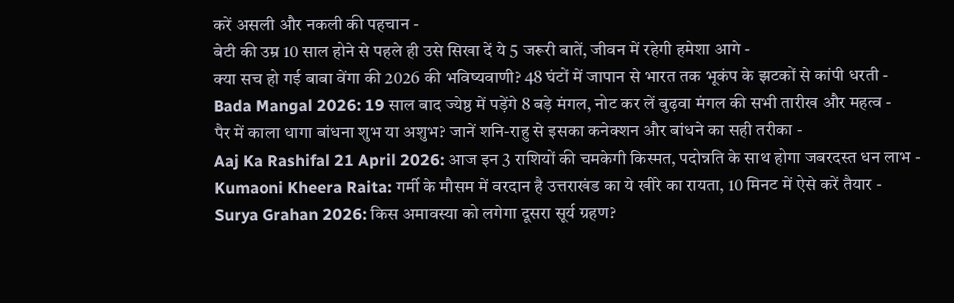करें असली और नकली की पहचान -
बेटी की उम्र 10 साल होने से पहले ही उसे सिखा दें ये 5 जरूरी बातें, जीवन में रहेगी हमेशा आगे -
क्या सच हो गई बाबा वेंगा की 2026 की भविष्यवाणी? 48 घंटों में जापान से भारत तक भूकंप के झटकों से कांपी धरती -
Bada Mangal 2026: 19 साल बाद ज्येष्ठ में पड़ेंगे 8 बड़े मंगल, नोट कर लें बुढ़वा मंगल की सभी तारीख और महत्व -
पैर में काला धागा बांधना शुभ या अशुभ? जानें शनि-राहु से इसका कनेक्शन और बांधने का सही तरीका -
Aaj Ka Rashifal 21 April 2026: आज इन 3 राशियों की चमकेगी किस्मत, पदोन्नति के साथ होगा जबरदस्त धन लाभ -
Kumaoni Kheera Raita: गर्मी के मौसम में वरदान है उत्तराखंड का ये खीरे का रायता, 10 मिनट में ऐसे करें तैयार -
Surya Grahan 2026: किस अमावस्या को लगेगा दूसरा सूर्य ग्रहण?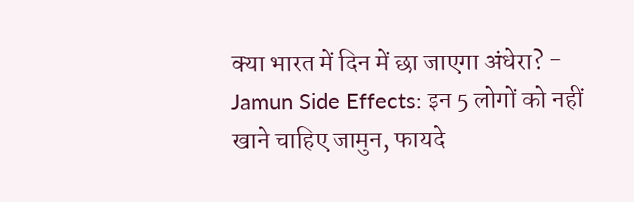क्या भारत में दिन में छा जाएगा अंधेरा? -
Jamun Side Effects: इन 5 लोगों को नहीं खाने चाहिए जामुन, फायदे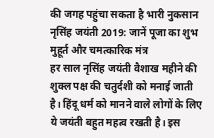की जगह पहुंचा सकता है भारी नुकसान
नृसिंह जयंती 2019: जानें पूजा का शुभ मुहूर्त और चमत्कारिक मंत्र
हर साल नृसिंह जयंती वैशाख महीने की शुक्ल पक्ष की चतुर्दशी को मनाई जाती है। हिंदू धर्म को मानने वाले लोगों के लिए ये जयंती बहुत महत्व रखती है। इस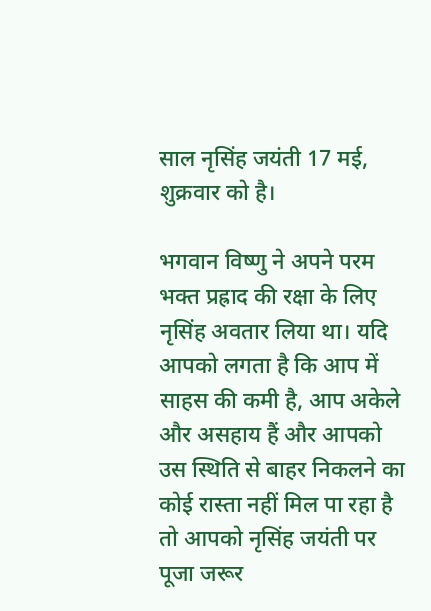साल नृसिंह जयंती 17 मई, शुक्रवार को है।

भगवान विष्णु ने अपने परम भक्त प्रह्राद की रक्षा के लिए नृसिंह अवतार लिया था। यदि आपको लगता है कि आप में साहस की कमी है, आप अकेले और असहाय हैं और आपको उस स्थिति से बाहर निकलने का कोई रास्ता नहीं मिल पा रहा है तो आपको नृसिंह जयंती पर पूजा जरूर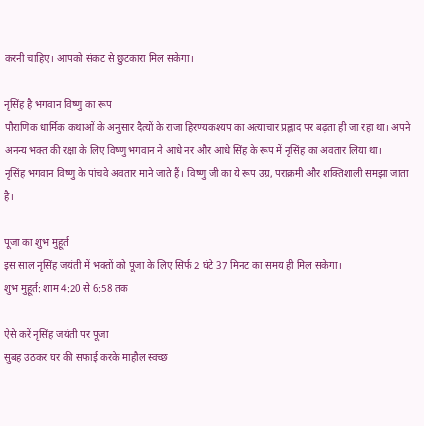करनी चाहिए। आपको संकट से छुटकारा मिल सकेगा।

नृसिंह है भगवान विष्णु का रूप
पौराणिक धार्मिक कथाओं के अनुसार दैत्यों के राजा हिरण्यकश्यप का अत्याचार प्रह्लाद पर बढ़ता ही जा रहा था। अपने अनन्य भक्त की रक्षा के लिए विष्णु भगवान ने आधे नर और आधे सिंह के रूप में नृसिंह का अवतार लिया था।
नृसिंह भगवान विष्णु के पांचवे अवतार माने जाते हैं। विष्णु जी का ये रूप उग्र, पराक्रमी और शक्तिशाली समझा जाता है।

पूजा का शुभ मुहूर्त
इस साल नृसिंह जयंती में भक्तों को पूजा के लिए सिर्फ 2 घंटे 37 मिनट का समय ही मिल सकेगा।
शुभ मुहूर्त: शाम 4:20 से 6:58 तक

ऐसे करें नृसिंह जयंती पर पूजा
सुबह उठकर घर की सफाई करके माहौल स्वच्छ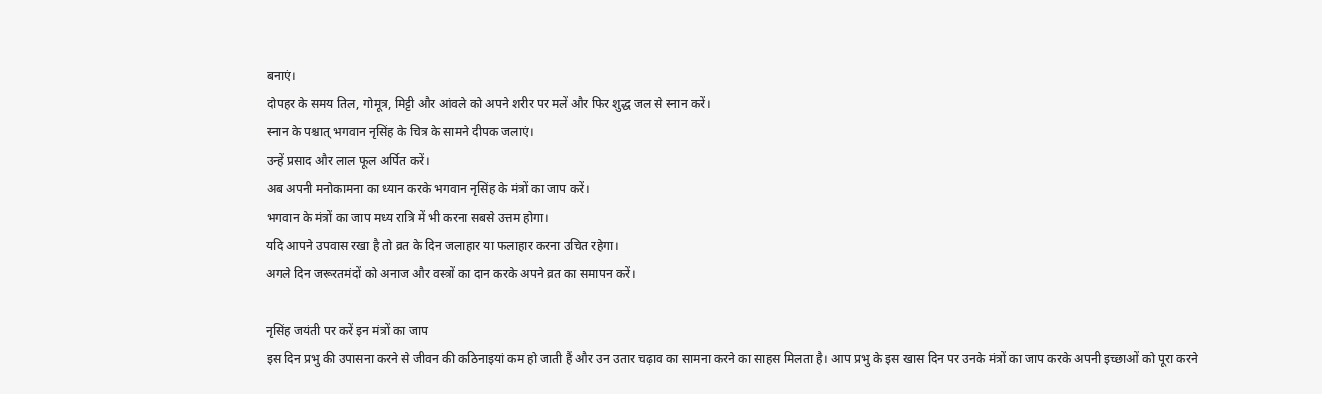बनाएं।
दोपहर के समय तिल, गोमूत्र, मिट्टी और आंवले को अपने शरीर पर मलें और फिर शुद्ध जल से स्नान करें।
स्नान के पश्चात् भगवान नृसिंह के चित्र के सामने दीपक जलाएं।
उन्हें प्रसाद और लाल फूल अर्पित करें।
अब अपनी मनोकामना का ध्यान करके भगवान नृसिंह के मंत्रों का जाप करें।
भगवान के मंत्रों का जाप मध्य रात्रि में भी करना सबसे उत्तम होगा।
यदि आपने उपवास रखा है तो व्रत के दिन जलाहार या फलाहार करना उचित रहेगा।
अगले दिन जरूरतमंदों को अनाज और वस्त्रों का दान करके अपने व्रत का समापन करें।

नृसिंह जयंती पर करें इन मंत्रों का जाप
इस दिन प्रभु की उपासना करने से जीवन की कठिनाइयां कम हो जाती हैं और उन उतार चढ़ाव का सामना करने का साहस मिलता है। आप प्रभु के इस खास दिन पर उनके मंत्रों का जाप करके अपनी इच्छाओं को पूरा करने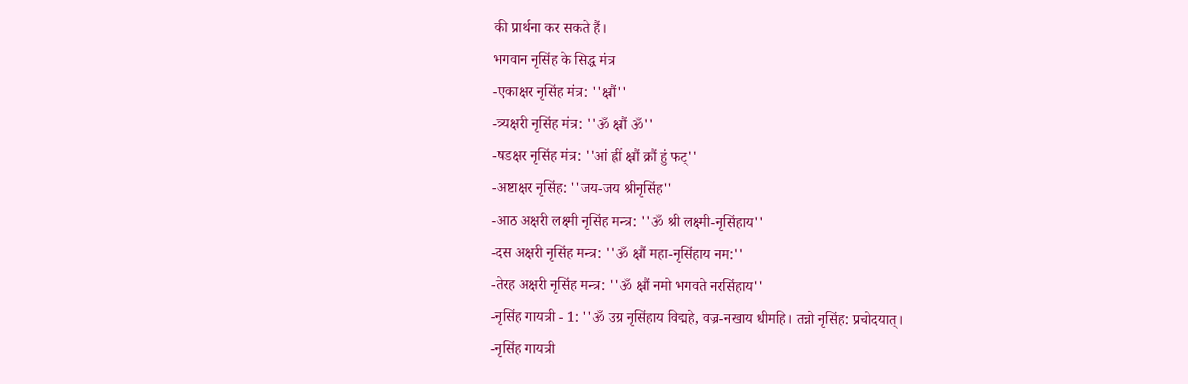की प्रार्थना कर सकते हैं।
भगवान नृसिंह के सिद्ध मंत्र
-एकाक्षर नृसिंह मंत्र: ''क्ष्रौं''
-त्र्यक्षरी नृसिंह मंत्र: ''ॐ क्ष्रौं ॐ''
-षडक्षर नृसिंह मंत्र: ''आं ह्रीं क्ष्रौं क्रौं हुं फट्''
-अष्टाक्षर नृसिंह: ''जय-जय श्रीनृसिंह''
-आठ अक्षरी लक्ष्मी नृसिंह मन्त्र: ''ॐ श्री लक्ष्मी-नृसिंहाय''
-दस अक्षरी नृसिंह मन्त्र: ''ॐ क्ष्रौं महा-नृसिंहाय नम:''
-तेरह अक्षरी नृसिंह मन्त्र: ''ॐ क्ष्रौं नमो भगवते नरसिंहाय''
-नृसिंह गायत्री - 1: ''ॐ उग्र नृसिंहाय विद्महे, वज्र-नखाय धीमहि। तन्नो नृसिंह: प्रचोदयात्।
-नृसिंह गायत्री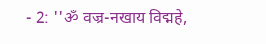- 2: ''ॐ वज्र-नखाय विद्महे,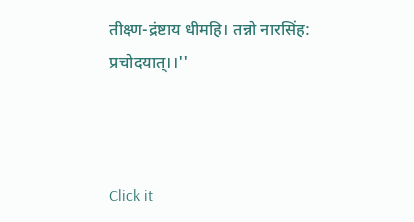तीक्ष्ण-द्रंष्टाय धीमहि। तन्नो नारसिंह: प्रचोदयात्।।''



Click it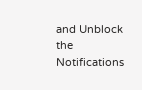and Unblock the Notifications